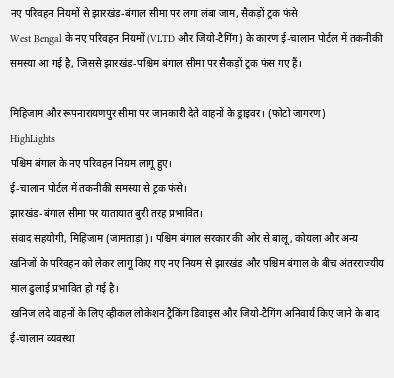नए परिवहन नियमों से झारखंड-बंगाल सीमा पर लगा लंबा जाम, सैकड़ों ट्रक फंसे
West Bengal के नए परिवहन नियमों (VLTD और जियो-टैगिंग) के कारण ई-चालान पोर्टल में तकनीकी समस्या आ गई है, जिससे झारखंड-पश्चिम बंगाल सीमा पर सैकड़ों ट्रक फंस गए हैं।

मिहिजाम और रूपनारायणपुर सीमा पर जानकारी देते वाहनों के ड्राइवर। (फोटो जागरण)
HighLights
पश्चिम बंगाल के नए परिवहन नियम लागू हुए।
ई-चालान पोर्टल में तकनीकी समस्या से ट्रक फंसे।
झारखंड-बंगाल सीमा पर यातायात बुरी तरह प्रभावित।
संवाद सहयोगी, मिहिजाम (जामताड़ा)। पश्चिम बंगाल सरकार की ओर से बालू, कोयला और अन्य खनिजों के परिवहन को लेकर लागू किए गए नए नियम से झारखंड और पश्चिम बंगाल के बीच अंतरराज्यीय माल ढुलाई प्रभावित हो गई है।
खनिज लदे वाहनों के लिए व्हीकल लोकेशन ट्रैकिंग डिवाइस और जियो-टैगिंग अनिवार्य किए जाने के बाद ई-चालान व्यवस्था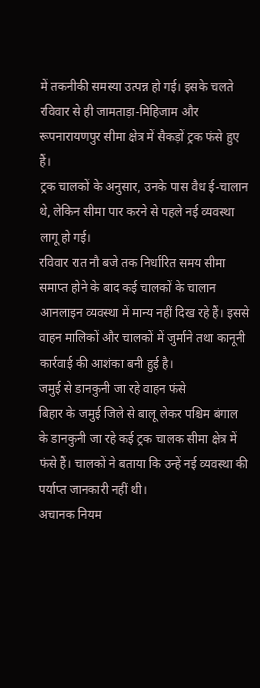में तकनीकी समस्या उत्पन्न हो गई। इसके चलते रविवार से ही जामताड़ा-मिहिजाम और रूपनारायणपुर सीमा क्षेत्र में सैकड़ों ट्रक फंसे हुए हैं।
ट्रक चालकों के अनुसार, उनके पास वैध ई-चालान थे, लेकिन सीमा पार करने से पहले नई व्यवस्था लागू हो गई।
रविवार रात नौ बजे तक निर्धारित समय सीमा समाप्त होने के बाद कई चालकों के चालान आनलाइन व्यवस्था में मान्य नहीं दिख रहे हैं। इससे वाहन मालिकों और चालकों में जुर्माने तथा कानूनी कार्रवाई की आशंका बनी हुई है।
जमुई से डानकुनी जा रहे वाहन फंसे
बिहार के जमुई जिले से बालू लेकर पश्चिम बंगाल के डानकुनी जा रहे कई ट्रक चालक सीमा क्षेत्र में फंसे हैं। चालकों ने बताया कि उन्हें नई व्यवस्था की पर्याप्त जानकारी नहीं थी।
अचानक नियम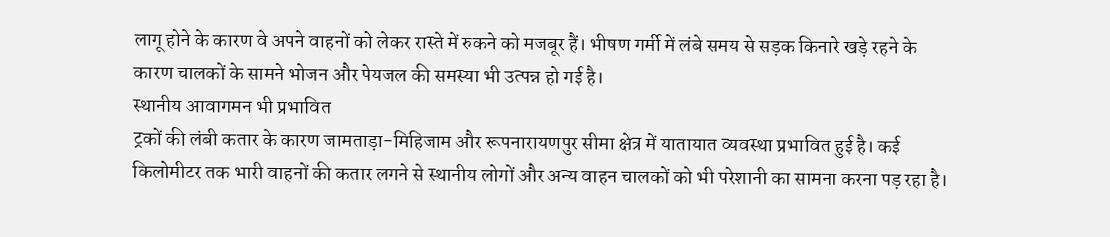लागू होने के कारण वे अपने वाहनों को लेकर रास्ते में रुकने को मजबूर हैं। भीषण गर्मी में लंबे समय से सड़क किनारे खड़े रहने के कारण चालकों के सामने भोजन और पेयजल की समस्या भी उत्पन्न हो गई है।
स्थानीय आवागमन भी प्रभावित
ट्रकों की लंबी कतार के कारण जामताड़ा-मिहिजाम और रूपनारायणपुर सीमा क्षेत्र में यातायात व्यवस्था प्रभावित हुई है। कई किलोमीटर तक भारी वाहनों की कतार लगने से स्थानीय लोगों और अन्य वाहन चालकों को भी परेशानी का सामना करना पड़ रहा है।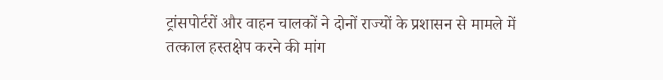ट्रांसपोर्टरों और वाहन चालकों ने दोनों राज्यों के प्रशासन से मामले में तत्काल हस्तक्षेप करने की मांग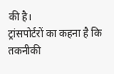की है।
ट्रांसपोर्टरों का कहना है कि तकनीकी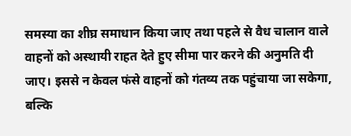समस्या का शीघ्र समाधान किया जाए तथा पहले से वैध चालान वाले वाहनों को अस्थायी राहत देते हुए सीमा पार करने की अनुमति दी जाए। इससे न केवल फंसे वाहनों को गंतव्य तक पहुंचाया जा सकेगा, बल्कि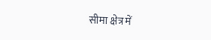सीमा क्षेत्र में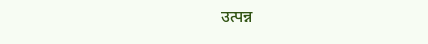उत्पन्न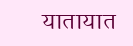यातायात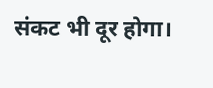संकट भी दूर होगा।